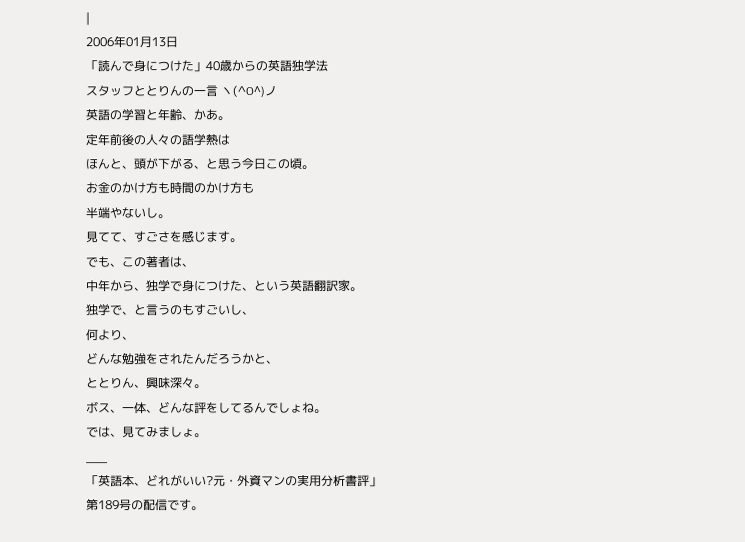|
2006年01月13日
「読んで身につけた」40歳からの英語独学法
スタッフととりんの一言 ヽ(^O^)ノ
英語の学習と年齢、かあ。
定年前後の人々の語学熱は
ほんと、頭が下がる、と思う今日この頃。
お金のかけ方も時間のかけ方も
半端やないし。
見てて、すごさを感じます。
でも、この著者は、
中年から、独学で身につけた、という英語翻訳家。
独学で、と言うのもすごいし、
何より、
どんな勉強をされたんだろうかと、
ととりん、興味深々。
ボス、一体、どんな評をしてるんでしょね。
では、見てみましょ。
___
「英語本、どれがいい?元・外資マンの実用分析書評」
第189号の配信です。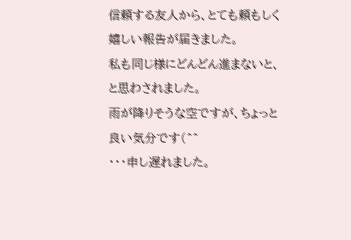信頼する友人から、とても頼もしく嬉しい報告が届きました。
私も同じ様にどんどん進まないと、と思わされました。
雨が降りそうな空ですが、ちょっと良い気分です(^^
・・・申し遅れました。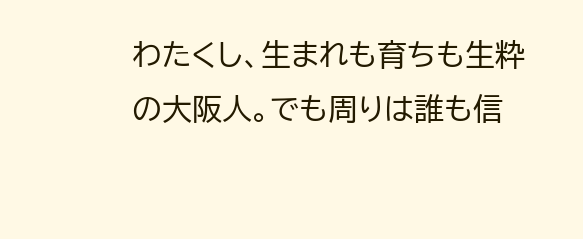わたくし、生まれも育ちも生粋の大阪人。でも周りは誰も信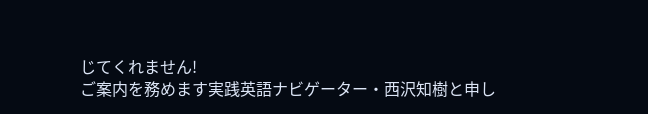じてくれません!
ご案内を務めます実践英語ナビゲーター・西沢知樹と申し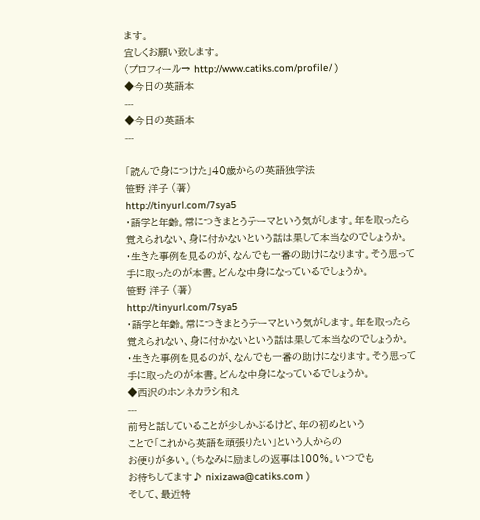ます。
宜しくお願い致します。
(プロフィール→ http://www.catiks.com/profile/ )
◆今日の英語本
---
◆今日の英語本
---

「読んで身につけた」40歳からの英語独学法
笹野 洋子 (著)
http://tinyurl.com/7sya5
・語学と年齢。常につきまとうテーマという気がします。年を取ったら
覚えられない、身に付かないという話は果して本当なのでしょうか。
・生きた事例を見るのが、なんでも一番の助けになります。そう思って
手に取ったのが本書。どんな中身になっているでしょうか。
笹野 洋子 (著)
http://tinyurl.com/7sya5
・語学と年齢。常につきまとうテーマという気がします。年を取ったら
覚えられない、身に付かないという話は果して本当なのでしょうか。
・生きた事例を見るのが、なんでも一番の助けになります。そう思って
手に取ったのが本書。どんな中身になっているでしょうか。
◆西沢のホンネカラシ和え
---
前号と話していることが少しかぶるけど、年の初めという
ことで「これから英語を頑張りたい」という人からの
お便りが多い。(ちなみに励ましの返事は100%。いつでも
お待ちしてます♪ nixizawa@catiks.com )
そして、最近特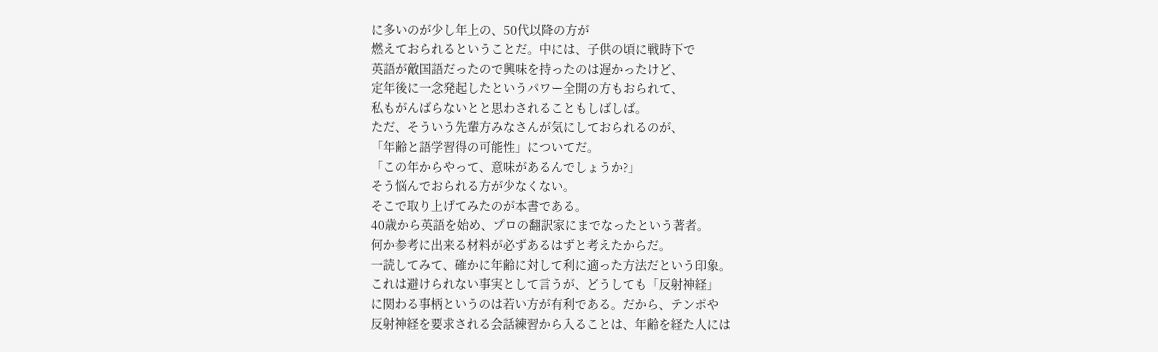に多いのが少し年上の、50代以降の方が
燃えておられるということだ。中には、子供の頃に戦時下で
英語が敵国語だったので興味を持ったのは遅かったけど、
定年後に一念発起したというパワー全開の方もおられて、
私もがんばらないとと思わされることもしばしば。
ただ、そういう先輩方みなさんが気にしておられるのが、
「年齢と語学習得の可能性」についてだ。
「この年からやって、意味があるんでしょうか?」
そう悩んでおられる方が少なくない。
そこで取り上げてみたのが本書である。
40歳から英語を始め、プロの翻訳家にまでなったという著者。
何か参考に出来る材料が必ずあるはずと考えたからだ。
一読してみて、確かに年齢に対して利に適った方法だという印象。
これは避けられない事実として言うが、どうしても「反射神経」
に関わる事柄というのは若い方が有利である。だから、テンポや
反射神経を要求される会話練習から入ることは、年齢を経た人には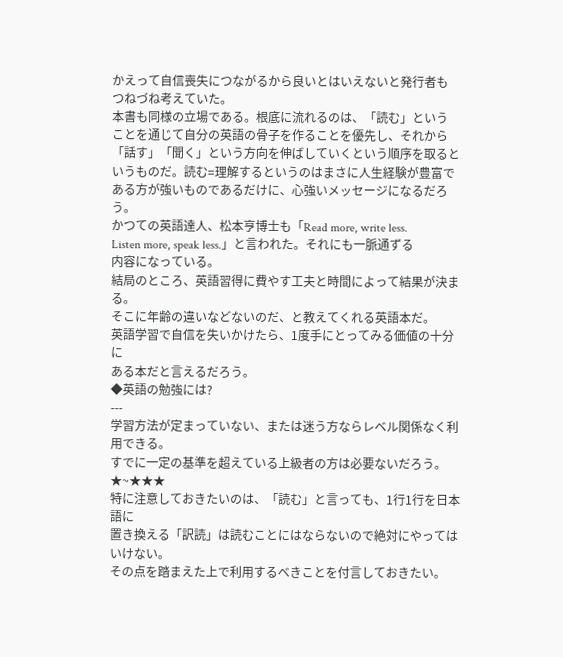かえって自信喪失につながるから良いとはいえないと発行者も
つねづね考えていた。
本書も同様の立場である。根底に流れるのは、「読む」という
ことを通じて自分の英語の骨子を作ることを優先し、それから
「話す」「聞く」という方向を伸ばしていくという順序を取ると
いうものだ。読む=理解するというのはまさに人生経験が豊富で
ある方が強いものであるだけに、心強いメッセージになるだろう。
かつての英語達人、松本亨博士も「Read more, write less.
Listen more, speak less.」と言われた。それにも一脈通ずる
内容になっている。
結局のところ、英語習得に費やす工夫と時間によって結果が決まる。
そこに年齢の違いなどないのだ、と教えてくれる英語本だ。
英語学習で自信を失いかけたら、1度手にとってみる価値の十分に
ある本だと言えるだろう。
◆英語の勉強には?
---
学習方法が定まっていない、または迷う方ならレベル関係なく利用できる。
すでに一定の基準を超えている上級者の方は必要ないだろう。
★~★★★
特に注意しておきたいのは、「読む」と言っても、1行1行を日本語に
置き換える「訳読」は読むことにはならないので絶対にやってはいけない。
その点を踏まえた上で利用するべきことを付言しておきたい。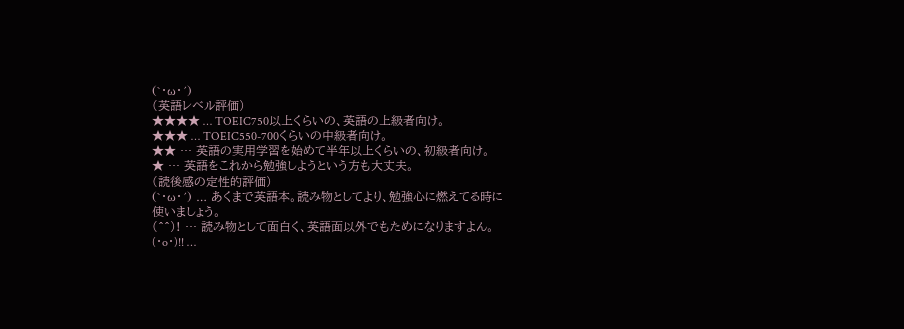(`・ω・´)
(英語レベル評価)
★★★★ … TOEIC750以上くらいの、英語の上級者向け。
★★★ … TOEIC550-700くらいの中級者向け。
★★ … 英語の実用学習を始めて半年以上くらいの、初級者向け。
★ … 英語をこれから勉強しようという方も大丈夫。
(読後感の定性的評価)
(`・ω・´) … あくまで英語本。読み物としてより、勉強心に燃えてる時に
使いましょう。
(^^)! … 読み物として面白く、英語面以外でもためになりますよん。
(・o・)!! …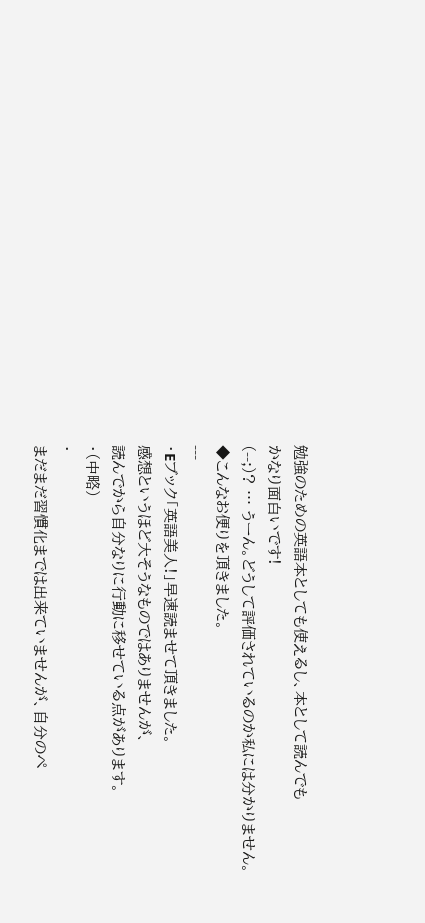勉強のための英語本としても使えるし、本として読んでも
かなり面白いです!
(--;)? … うーん。どうして評価されているのか私には分かりません。
◆こんなお便りを頂きました。
---
・Eブック「英語美人!」早速読ませて頂きました。
感想というほど大そうなものではありませんが、
読んでから自分なりに行動に移せている点があります。
・(中略)
・
まだまだ習慣化までは出来ていませんが、自分のペ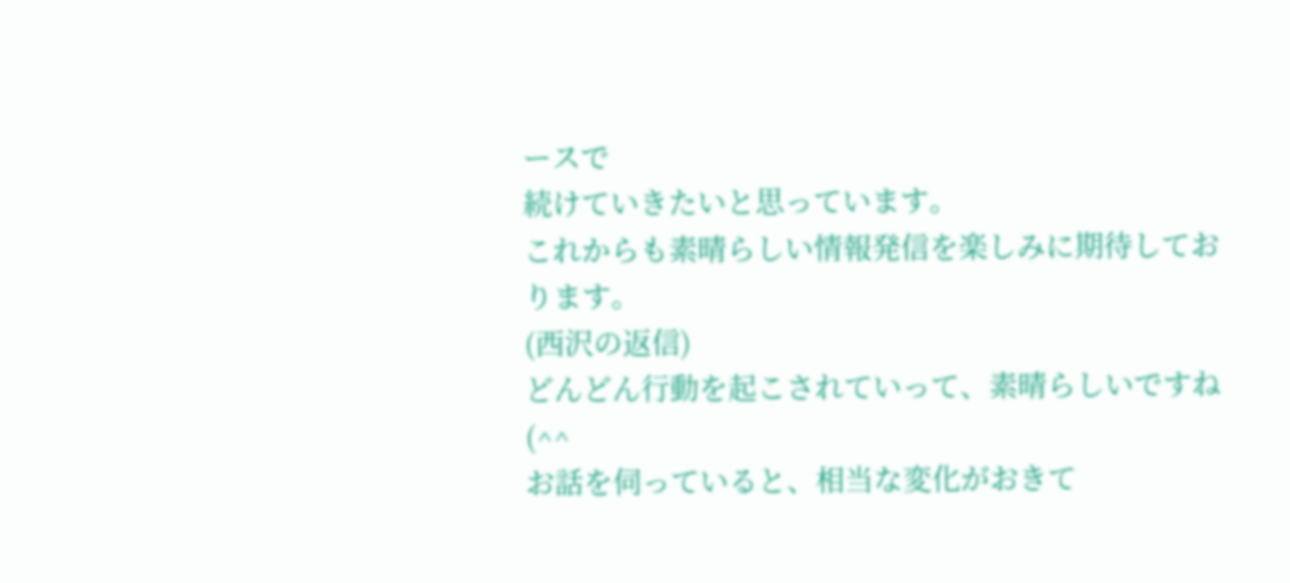ースで
続けていきたいと思っています。
これからも素晴らしい情報発信を楽しみに期待しております。
(西沢の返信)
どんどん行動を起こされていって、素晴らしいですね(^^
お話を伺っていると、相当な変化がおきて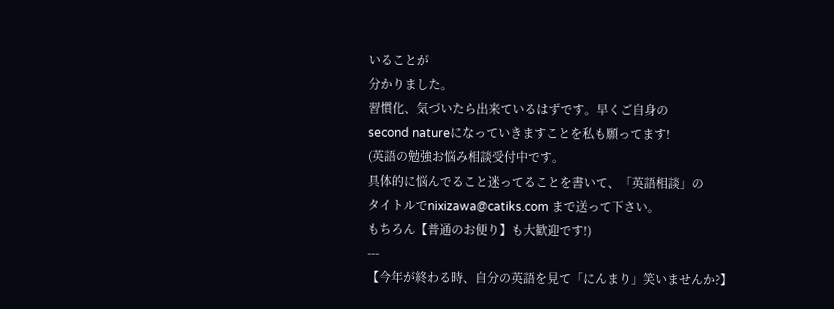いることが
分かりました。
習慣化、気づいたら出来ているはずです。早くご自身の
second natureになっていきますことを私も願ってます!
(英語の勉強お悩み相談受付中です。
具体的に悩んでること迷ってることを書いて、「英語相談」の
タイトルでnixizawa@catiks.com まで送って下さい。
もちろん【普通のお便り】も大歓迎です!)
---
【今年が終わる時、自分の英語を見て「にんまり」笑いませんか?】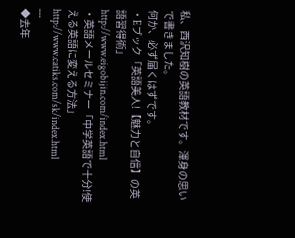私、西沢知樹の英語教材です。渾身の思いで書きました。
何か、必ず届くはずです。
・Eブック「英語美人!【魅力と自信】の英語習得術」
http://www.eigobijin.com/index.html
・英語メールセミナー「中学英語で十分!使える英語に変える方法」
http://www.catiks.com/sk/index.html
---
◆去年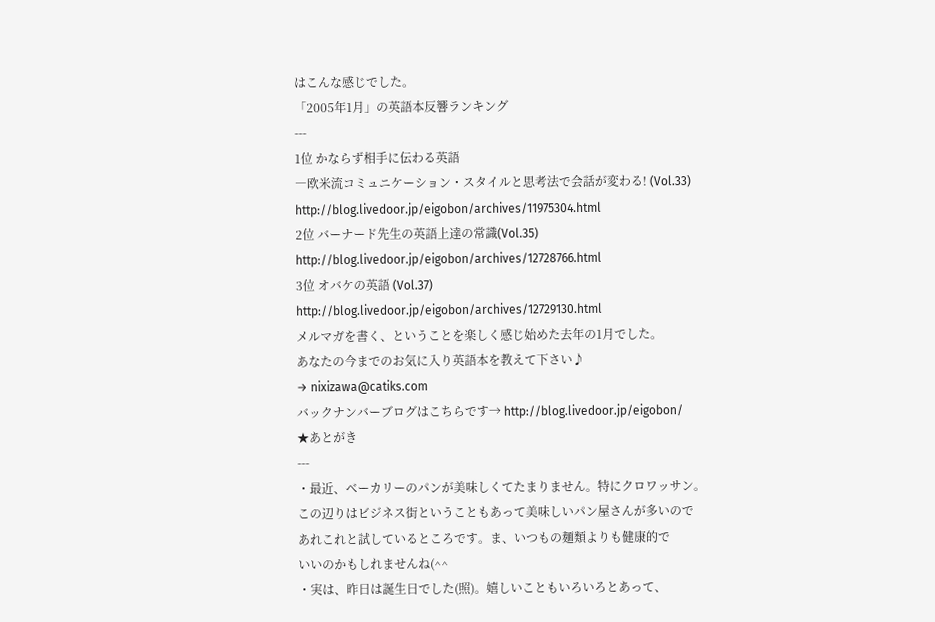はこんな感じでした。
「2005年1月」の英語本反響ランキング
---
1位 かならず相手に伝わる英語
―欧米流コミュニケーション・スタイルと思考法で会話が変わる! (Vol.33)
http://blog.livedoor.jp/eigobon/archives/11975304.html
2位 バーナード先生の英語上達の常識(Vol.35)
http://blog.livedoor.jp/eigobon/archives/12728766.html
3位 オバケの英語 (Vol.37)
http://blog.livedoor.jp/eigobon/archives/12729130.html
メルマガを書く、ということを楽しく感じ始めた去年の1月でした。
あなたの今までのお気に入り英語本を教えて下さい♪
→ nixizawa@catiks.com
バックナンバーブログはこちらです→ http://blog.livedoor.jp/eigobon/
★あとがき
---
・最近、ベーカリーのパンが美味しくてたまりません。特にクロワッサン。
この辺りはビジネス街ということもあって美味しいパン屋さんが多いので
あれこれと試しているところです。ま、いつもの麺類よりも健康的で
いいのかもしれませんね(^^
・実は、昨日は誕生日でした(照)。嬉しいこともいろいろとあって、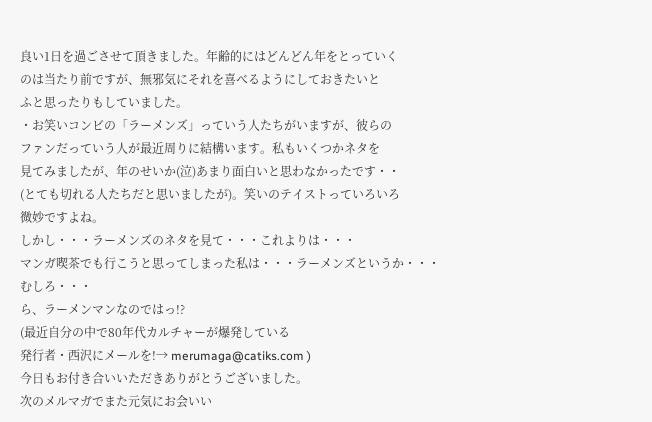良い1日を過ごさせて頂きました。年齢的にはどんどん年をとっていく
のは当たり前ですが、無邪気にそれを喜べるようにしておきたいと
ふと思ったりもしていました。
・お笑いコンビの「ラーメンズ」っていう人たちがいますが、彼らの
ファンだっていう人が最近周りに結構います。私もいくつかネタを
見てみましたが、年のせいか(泣)あまり面白いと思わなかったです・・
(とても切れる人たちだと思いましたが)。笑いのテイストっていろいろ
微妙ですよね。
しかし・・・ラーメンズのネタを見て・・・これよりは・・・
マンガ喫茶でも行こうと思ってしまった私は・・・ラーメンズというか・・・
むしろ・・・
ら、ラーメンマンなのではっ!?
(最近自分の中で80年代カルチャーが爆発している
発行者・西沢にメールを!→ merumaga@catiks.com )
今日もお付き合いいただきありがとうございました。
次のメルマガでまた元気にお会いい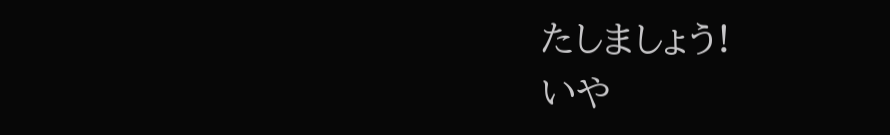たしましょう!
いや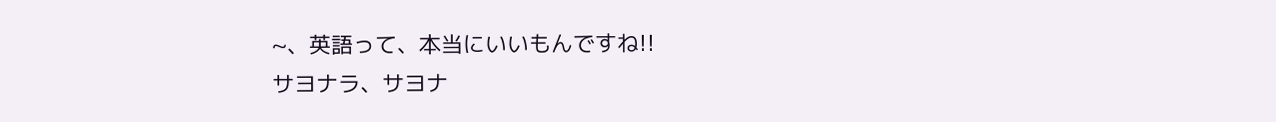~、英語って、本当にいいもんですね!!
サヨナラ、サヨナ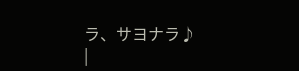ラ、サヨナラ♪
|